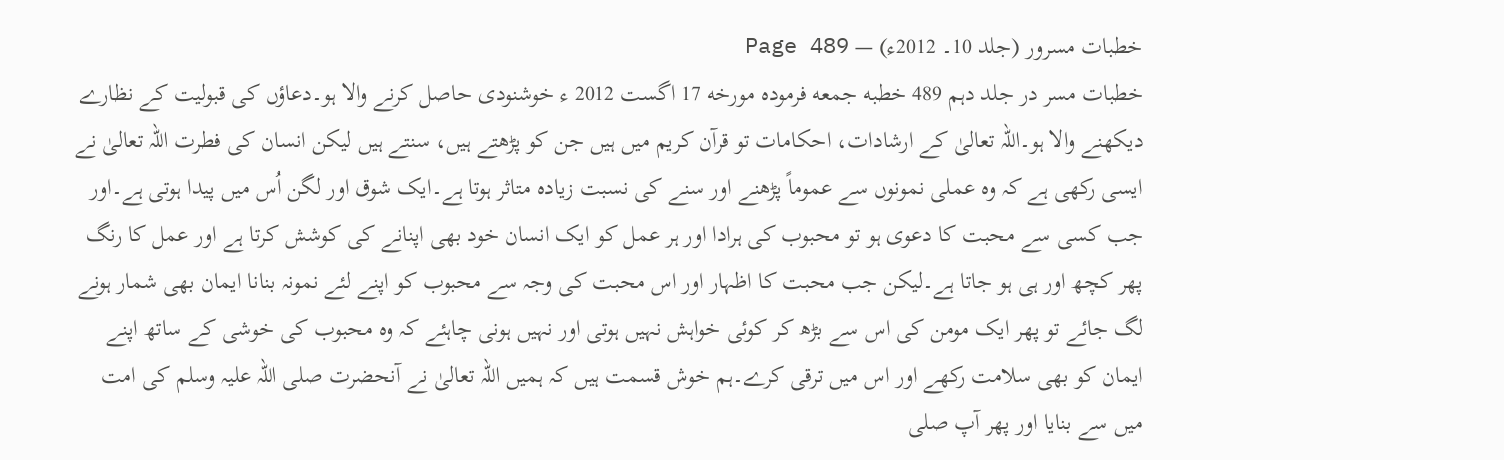خطبات مسرور (جلد 10۔ 2012ء) — Page 489
خطبات مسر در جلد دہم 489 خطبه جمعه فرموده مورخه 17 اگست 2012 ء خوشنودی حاصل کرنے والا ہو۔دعاؤں کی قبولیت کے نظارے دیکھنے والا ہو۔اللہ تعالیٰ کے ارشادات، احکامات تو قرآن کریم میں ہیں جن کو پڑھتے ہیں، سنتے ہیں لیکن انسان کی فطرت اللہ تعالیٰ نے ایسی رکھی ہے کہ وہ عملی نمونوں سے عموماً پڑھنے اور سنے کی نسبت زیادہ متاثر ہوتا ہے۔ایک شوق اور لگن اُس میں پیدا ہوتی ہے۔اور جب کسی سے محبت کا دعوی ہو تو محبوب کی ہرادا اور ہر عمل کو ایک انسان خود بھی اپنانے کی کوشش کرتا ہے اور عمل کا رنگ پھر کچھ اور ہی ہو جاتا ہے۔لیکن جب محبت کا اظہار اور اس محبت کی وجہ سے محبوب کو اپنے لئے نمونہ بنانا ایمان بھی شمار ہونے لگ جائے تو پھر ایک مومن کی اس سے بڑھ کر کوئی خواہش نہیں ہوتی اور نہیں ہونی چاہئے کہ وہ محبوب کی خوشی کے ساتھ اپنے ایمان کو بھی سلامت رکھے اور اس میں ترقی کرے۔ہم خوش قسمت ہیں کہ ہمیں اللہ تعالیٰ نے آنحضرت صلی اللہ علیہ وسلم کی امت میں سے بنایا اور پھر آپ صلی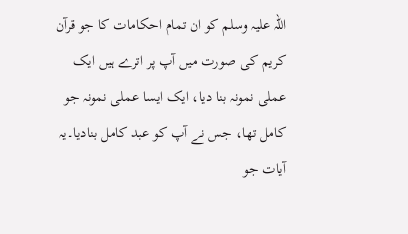اللہ علیہ وسلم کو ان تمام احکامات کا جو قرآن کریم کی صورت میں آپ پر اترے ہیں ایک عملی نمونہ بنا دیا، ایک ایسا عملی نمونہ جو کامل تھا، جس نے آپ کو عبد کامل بنادیا۔یہ آیات جو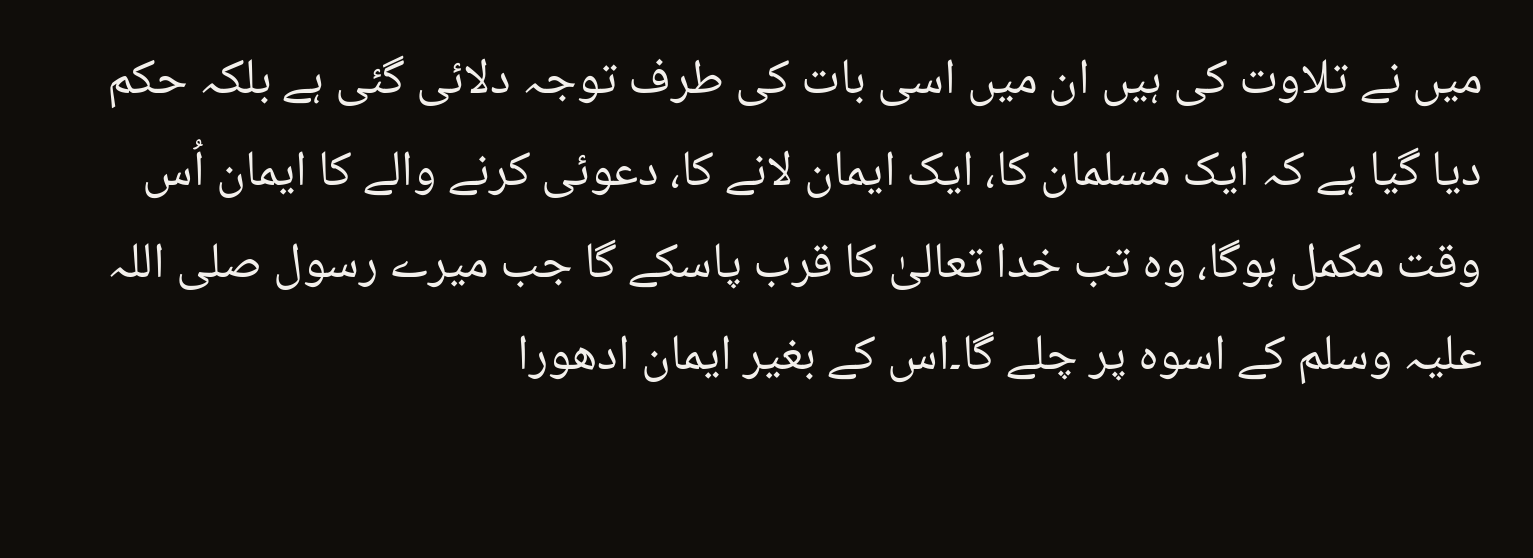میں نے تلاوت کی ہیں ان میں اسی بات کی طرف توجہ دلائی گئی ہے بلکہ حکم دیا گیا ہے کہ ایک مسلمان کا، ایک ایمان لانے کا، دعوئی کرنے والے کا ایمان اُس وقت مکمل ہوگا، وہ تب خدا تعالیٰ کا قرب پاسکے گا جب میرے رسول صلی اللہ علیہ وسلم کے اسوہ پر چلے گا۔اس کے بغیر ایمان ادھورا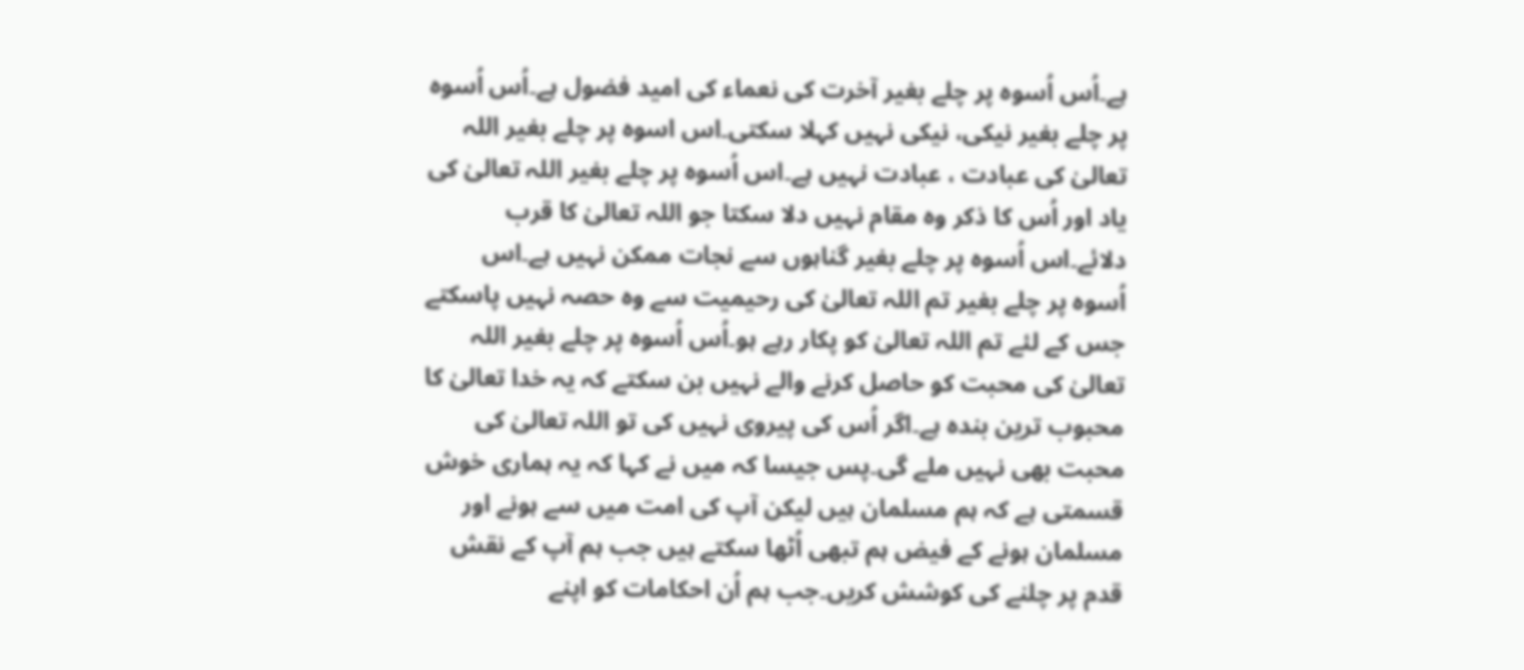ہے۔اُس اُسوہ پر چلے بغیر آخرت کی نعماء کی امید فضول ہے۔اُس اُسوہ پر چلے بغیر نیکی، نیکی نہیں کہلا سکتی۔اس اسوہ پر چلے بغیر اللہ تعالیٰ کی عبادت ، عبادت نہیں ہے۔اس اُسوہ پر چلے بغیر اللہ تعالیٰ کی یاد اور اُس کا ذکر وہ مقام نہیں دلا سکتا جو اللہ تعالیٰ کا قرب دلائے۔اس اُسوہ پر چلے بغیر گناہوں سے نجات ممکن نہیں ہے۔اس اُسوہ پر چلے بغیر تم اللہ تعالیٰ کی رحیمیت سے وہ حصہ نہیں پاسکتے جس کے لئے تم اللہ تعالیٰ کو پکار رہے ہو۔اُس اُسوہ پر چلے بغیر اللہ تعالیٰ کی محبت کو حاصل کرنے والے نہیں بن سکتے کہ یہ خدا تعالیٰ کا محبوب ترین بندہ ہے۔اگر اُس کی پیروی نہیں کی تو اللہ تعالیٰ کی محبت بھی نہیں ملے گی۔پس جیسا کہ میں نے کہا کہ یہ ہماری خوش قسمتی ہے کہ ہم مسلمان ہیں لیکن آپ کی امت میں سے ہونے اور مسلمان ہونے کے فیض ہم تبھی اُٹھا سکتے ہیں جب ہم آپ کے نقش قدم پر چلنے کی کوشش کریں۔جب ہم اُن احکامات کو اپنے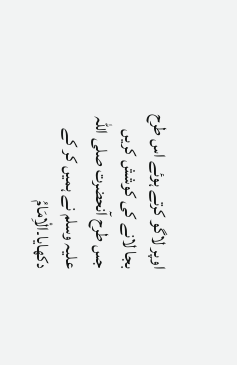اوپر لاگو کرتے ہوئے اس طرح بجا لانے کی کوشش کریں جس طرح آنحضرت صلی اللہ علیہ وسلم نے ہمیں کر کے دکھایا۔الْاِمَامُ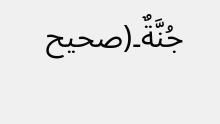جُنَّةٌ۔(صحيح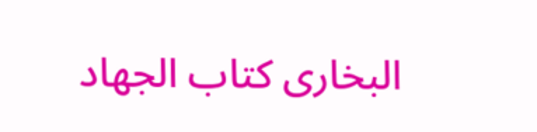البخارى كتاب الجهاد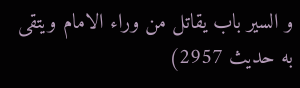و السير باب يقاتل من وراء الامام ويتقی به حدیث 2957)